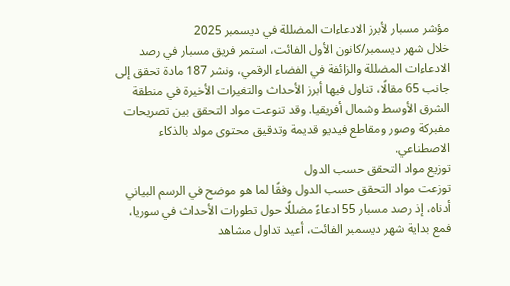مؤشر مسبار لأبرز الادعاءات المضللة في ديسمبر 2025
خلال شهر ديسمبر/كانون الأول الفائت، استمر فريق مسبار في رصد الادعاءات المضللة والزائفة في الفضاء الرقمي، ونشر 187 مادة تحقق إلى جانب 65 مقالًا، تناول فيها أبرز الأحداث والتغيرات الأخيرة في منطقة الشرق الأوسط وشمال أفريقيا. وقد تنوعت مواد التحقق بين تصريحات مفبركة وصور ومقاطع فيديو قديمة وتدقيق محتوى مولد بالذكاء الاصطناعي.
توزيع مواد التحقق حسب الدول
توزعت مواد التحقق حسب الدول وفقًا لما هو موضح في الرسم البياني أدناه، إذ رصد مسبار 55 ادعاءً مضللًا حول تطورات الأحداث في سوريا، فمع بداية شهر ديسمبر الفائت، أعيد تداول مشاهد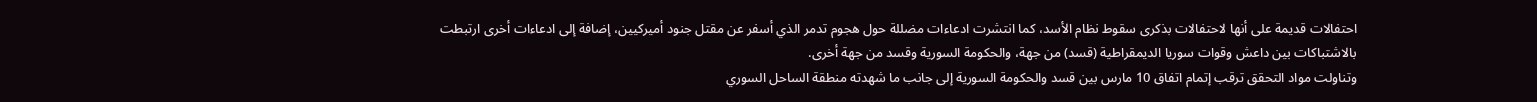احتفالات قديمة على أنها لاحتفالات بذكرى سقوط نظام الأسد، كما انتشرت ادعاءات مضللة حول هجوم تدمر الذي أسفر عن مقتل جنود أميركيين، إضافة إلى ادعاءات أخرى ارتبطت بالاشتباكات بين داعش وقوات سوريا الديمقراطية (قسد) من جهة، والحكومة السورية وقسد من جهة أخرى.
وتناولت مواد التحقق ترقب إتمام اتفاق 10 مارس بين قسد والحكومة السورية إلى جانب ما شهدته منطقة الساحل السوري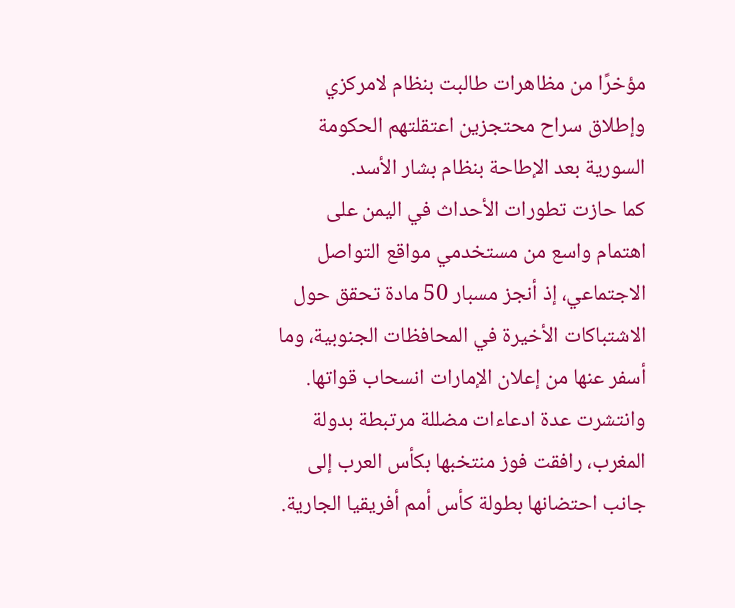مؤخرًا من مظاهرات طالبت بنظام لامركزي وإطلاق سراح محتجزين اعتقلتهم الحكومة السورية بعد الإطاحة بنظام بشار الأسد.
كما حازت تطورات الأحداث في اليمن على اهتمام واسع من مستخدمي مواقع التواصل الاجتماعي، إذ أنجز مسبار 50 مادة تحقق حول الاشتباكات الأخيرة في المحافظات الجنوبية، وما أسفر عنها من إعلان الإمارات انسحاب قواتها.
وانتشرت عدة ادعاءات مضللة مرتبطة بدولة المغرب، رافقت فوز منتخبها بكأس العرب إلى جانب احتضانها بطولة كأس أمم أفريقيا الجارية.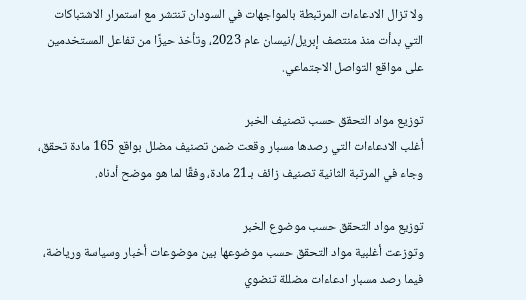ولا تزال الادعاءات المرتبطة بالمواجهات في السودان تنتشر مع استمرار الاشتباكات التي بدأت منذ منتصف إبريل/نيسان عام 2023، وتأخذ حيزًا من تفاعل المستخدمين على مواقع التواصل الاجتماعي.

توزيع مواد التحقق حسب تصنيف الخبر
أغلب الادعاءات التي رصدها مسبار وقعت ضمن تصنيف مضلل بواقع 165 مادة تحقق، وجاء في المرتبة الثانية تصنيف زائف بـ21 مادة، وفقًا لما هو موضح أدناه.

توزيع مواد التحقق حسب موضوع الخبر
وتوزعت أغلبية مواد التحقق حسب موضوعها بين موضوعات أخبار وسياسة ورياضة، فيما رصد مسبار ادعاءات مضللة تنضوي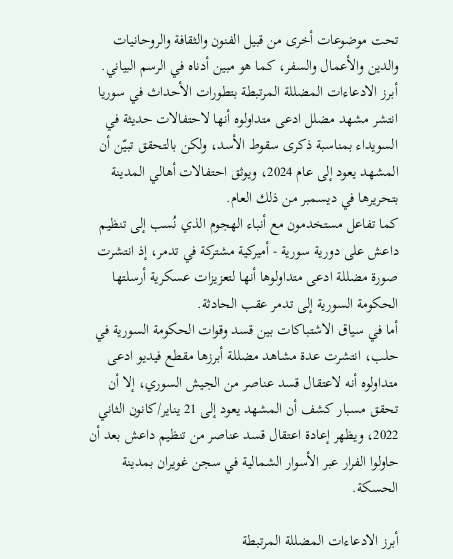تحت موضوعات أخرى من قبيل الفنون والثقافة والروحانيات والدين والأعمال والسفر، كما هو مبين أدناه في الرسم البياني.
أبرز الادعاءات المضللة المرتبطة بتطورات الأحداث في سوريا
انتشر مشهد مضلل ادعى متداولوه أنها لاحتفالات حديثة في السويداء بمناسبة ذكرى سقوط الأسد، ولكن بالتحقق تبيّن أن المشهد يعود إلى عام 2024، ويوثق احتفالات أهالي المدينة بتحريرها في ديسمبر من ذلك العام.
كما تفاعل مستخدمون مع أنباء الهجوم الذي نُسب إلى تنظيم داعش على دورية سورية - أميركية مشتركة في تدمر، إذ انتشرت صورة مضللة ادعى متداولوها أنها لتعزيزات عسكرية أرسلتها الحكومة السورية إلى تدمر عقب الحادثة.
أما في سياق الاشتباكات بين قسد وقوات الحكومة السورية في حلب، انتشرت عدة مشاهد مضللة أبرزها مقطع فيديو ادعى متداولوه أنه لاعتقال قسد عناصر من الجيش السوري، إلا أن تحقق مسبار كشف أن المشهد يعود إلى 21 يناير/كانون الثاني 2022، ويظهر إعادة اعتقال قسد عناصر من تنظيم داعش بعد أن حاولوا الفرار عبر الأسوار الشمالية في سجن غويران بمدينة الحسكة.

أبرز الادعاءات المضللة المرتبطة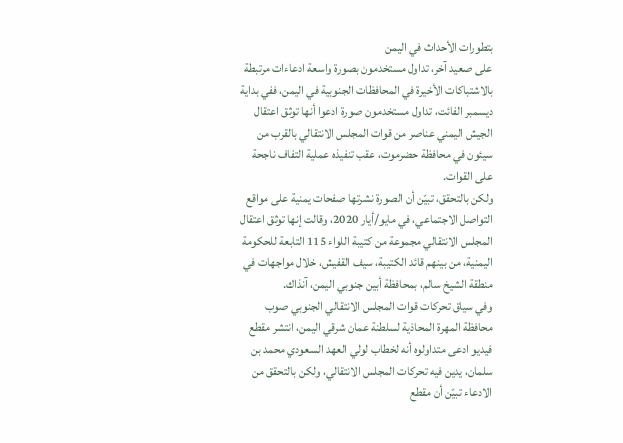بتطورات الأحداث في اليمن
على صعيد آخر، تداول مستخدمون بصورة واسعة ادعاءات مرتبطة بالاشتباكات الأخيرة في المحافظات الجنوبية في اليمن، ففي بداية ديسمبر الفائت، تداول مستخدمون صورة ادعوا أنها توثق اعتقال الجيش اليمني عناصر من قوات المجلس الانتقالي بالقرب من سيئون في محافظة حضرموت، عقب تنفيذه عملية التفاف ناجحة على القوات.
ولكن بالتحقق، تبيّن أن الصورة نشرتها صفحات يمنية على مواقع التواصل الاجتماعي، في مايو/أيار 2020، وقالت إنها توثق اعتقال المجلس الانتقالي مجموعة من كتيبة اللواء 115 التابعة للحكومة اليمنية، من بينهم قائد الكتيبة، سيف القفيش، خلال مواجهات في منطقة الشيخ سالم، بمحافظة أبين جنوبي اليمن، آنذاك.
وفي سياق تحركات قوات المجلس الانتقالي الجنوبي صوب محافظة المهرة المحاذية لسلطنة عمان شرقي اليمن، انتشر مقطع فيديو ادعى متداولوه أنه لخطاب لولي العهد السعودي محمد بن سلمان، يدين فيه تحركات المجلس الانتقالي، ولكن بالتحقق من الادعاء تبيّن أن مقطع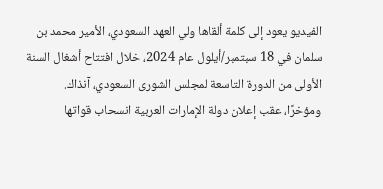الفيديو يعود إلى كلمة ألقاها ولي العهد السعودي، الأمير محمد بن سلمان في 18 سبتمبر/أيلول عام 2024، خلال افتتاح أشغال السنة الأولى من الدورة التاسعة لمجلس الشورى السعودي، آنذاك.
ومؤخرًا، عقب إعلان دولة الإمارات العربية انسحاب قواتها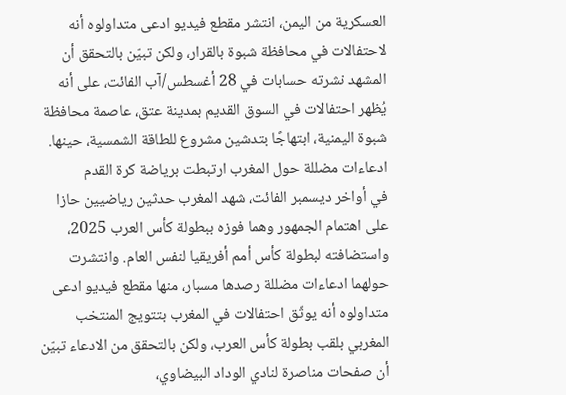العسكرية من اليمن، انتشر مقطع فيديو ادعى متداولوه أنه لاحتفالات في محافظة شبوة بالقرار، ولكن تبيّن بالتحقق أن المشهد نشرته حسابات في 28 أغسطس/آب الفائت، على أنه يُظهر احتفالات في السوق القديم بمدينة عتق، عاصمة محافظة شبوة اليمنية، ابتهاجًا بتدشين مشروع للطاقة الشمسية، حينها.
ادعاءات مضللة حول المغرب ارتبطت برياضة كرة القدم
في أواخر ديسمبر الفائت، شهد المغرب حدثين رياضيين حازا على اهتمام الجمهور وهما فوزه ببطولة كأس العرب 2025، واستضافته لبطولة كأس أمم أفريقيا لنفس العام. وانتشرت حولهما ادعاءات مضللة رصدها مسبار، منها مقطع فيديو ادعى متداولوه أنه يوثّق احتفالات في المغرب بتتويج المنتخب المغربي بلقب بطولة كأس العرب، ولكن بالتحقق من الادعاء تبيّن أن صفحات مناصرة لنادي الوداد البيضاوي،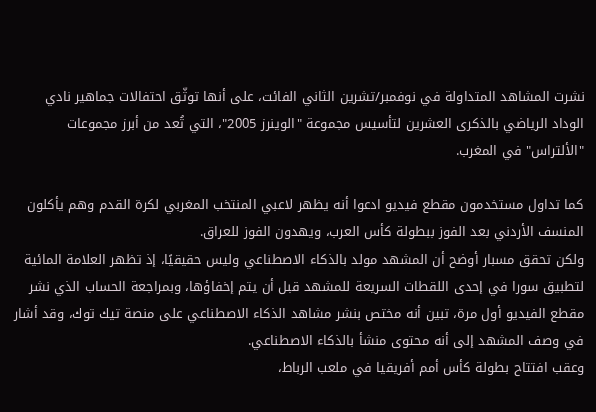نشرت المشاهد المتداولة في نوفمبر/تشرين الثاني الفائت، على أنها توثّق احتفالات جماهير نادي الوداد الرياضي بالذكرى العشرين لتأسيس مجموعة "الوينرز 2005"، التي تُعد من أبرز مجموعات "الألتراس" في المغرب.

كما تداول مستخدمون مقطع فيديو ادعوا أنه يظهر لاعبي المنتخب المغربي لكرة القدم وهم يأكلون المنسف الأردني بعد الفوز ببطولة كأس العرب، ويهدون الفوز للعراق.
ولكن تحقق مسبار أوضح أن المشهد مولد بالذكاء الاصطناعي وليس حقيقيًا، إذ تظهر العلامة المائية لتطبيق سورا في إحدى اللقطات السريعة للمشهد قبل أن يتم إخفاؤها، وبمراجعة الحساب الذي نشر مقطع الفيديو أول مرة، تبين أنه مختص بنشر مشاهد الذكاء الاصطناعي على منصة تيك توك، وقد أشار في وصف المشهد إلى أنه محتوى منشأ بالذكاء الاصطناعي.
وعقب افتتاح بطولة كأس أمم أفريقيا في ملعب الرباط،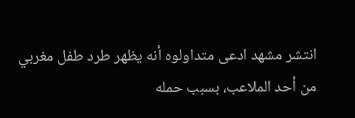انتشر مشهد ادعى متداولوه أنه يظهر طرد طفل مغربي من أحد الملاعب، بسبب حمله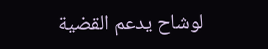لوشاح يدعم القضية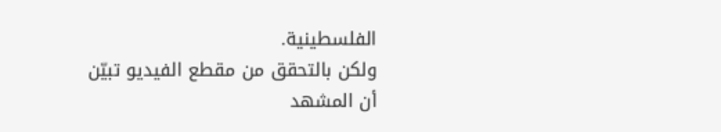الفلسطينية.
ولكن بالتحقق من مقطع الفيديو تبيّن أن المشهد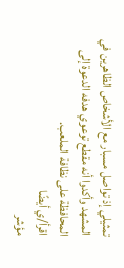تمثيلي إذ تواصل مسبار مع الأشخاص الظاهرين في المشهد وأكدوا أنه مقطع توعوي هدفه الدعوة إلى المحافظة على نظافة الملعب.
اقرأ/ي أيضًا
مؤشر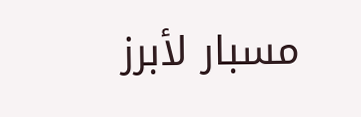مسبار لأبرز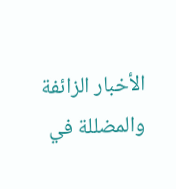الأخبار الزائفة والمضللة في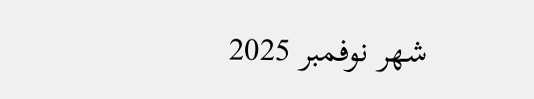شهر نوفمبر 2025